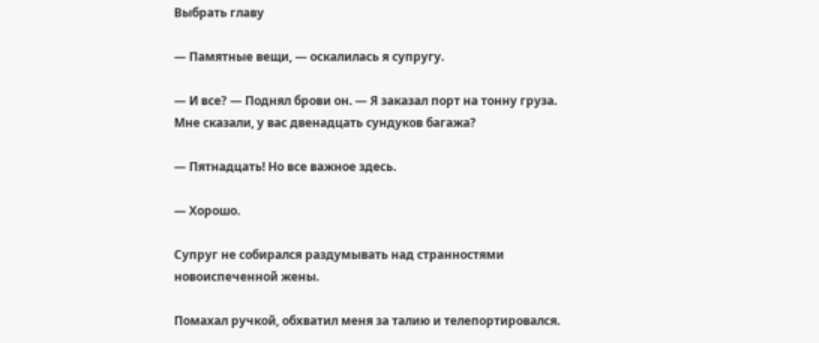Выбрать главу

— Памятные вещи, — оскалилась я супругу.

— И все? — Поднял брови он. — Я заказал порт на тонну груза. Мне сказали, у вас двенадцать сундуков багажа?

— Пятнадцать! Но все важное здесь.

— Хорошо.

Супруг не собирался раздумывать над странностями новоиспеченной жены.

Помахал ручкой, обхватил меня за талию и телепортировался.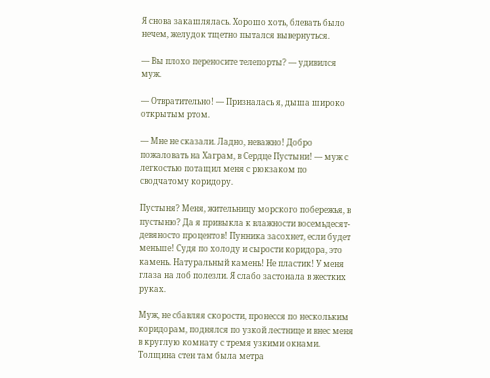Я снова закашлялась. Хорошо хоть, блевать было нечем, желудок тщетно пытался вывернуться.

— Вы плохо переносите телепорты? — удивился муж.

— Отвратительно! — Призналась я, дыша широко открытым ртом.

— Мне не сказали. Ладно, неважно! Добро пожаловать на Хаграм, в Сердце Пустыни! — муж с легкостью потащил меня с рюкзаком по сводчатому коридору.

Пустыня? Меня, жительницу морского побережья, в пустыню? Да я привыкла к влажности восемьдесят-девяносто процентов! Пунника засохнет, если будет меньше! Судя по холоду и сырости коридора, это камень. Натуральный камень! Не пластик! У меня глаза на лоб полезли. Я слабо застонала в жестких руках.

Муж, не сбавляя скорости, пронесся по нескольким коридорам, поднялся по узкой лестнице и внес меня в круглую комнату с тремя узкими окнами. Толщина стен там была метра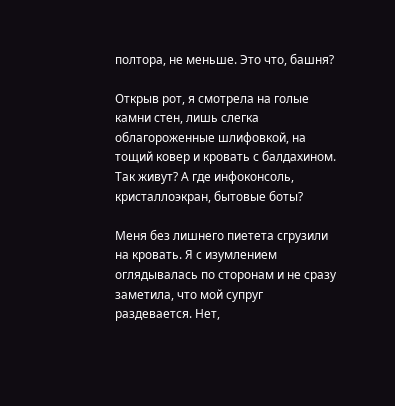полтора, не меньше. Это что, башня?

Открыв рот, я смотрела на голые камни стен, лишь слегка облагороженные шлифовкой, на тощий ковер и кровать с балдахином. Так живут? А где инфоконсоль, кристаллоэкран, бытовые боты?

Меня без лишнего пиетета сгрузили на кровать. Я с изумлением оглядывалась по сторонам и не сразу заметила, что мой супруг раздевается. Нет,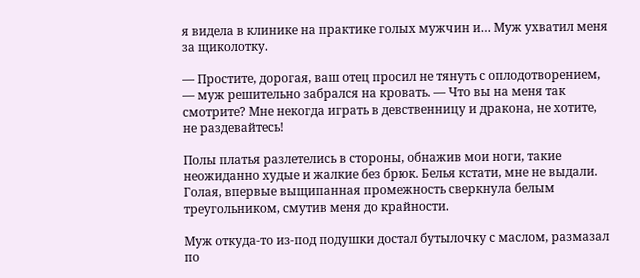я видела в клинике на практике голых мужчин и… Муж ухватил меня за щиколотку.

— Простите, дорогая, ваш отец просил не тянуть с оплодотворением, — муж решительно забрался на кровать. — Что вы на меня так смотрите? Мне некогда играть в девственницу и дракона, не хотите, не раздевайтесь!

Полы платья разлетелись в стороны, обнажив мои ноги, такие неожиданно худые и жалкие без брюк. Белья кстати, мне не выдали. Голая, впервые выщипанная промежность сверкнула белым треугольником, смутив меня до крайности.

Муж откуда-то из-под подушки достал бутылочку с маслом, размазал по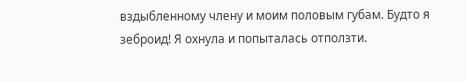вздыбленному члену и моим половым губам. Будто я зеброид! Я охнула и попыталась отползти.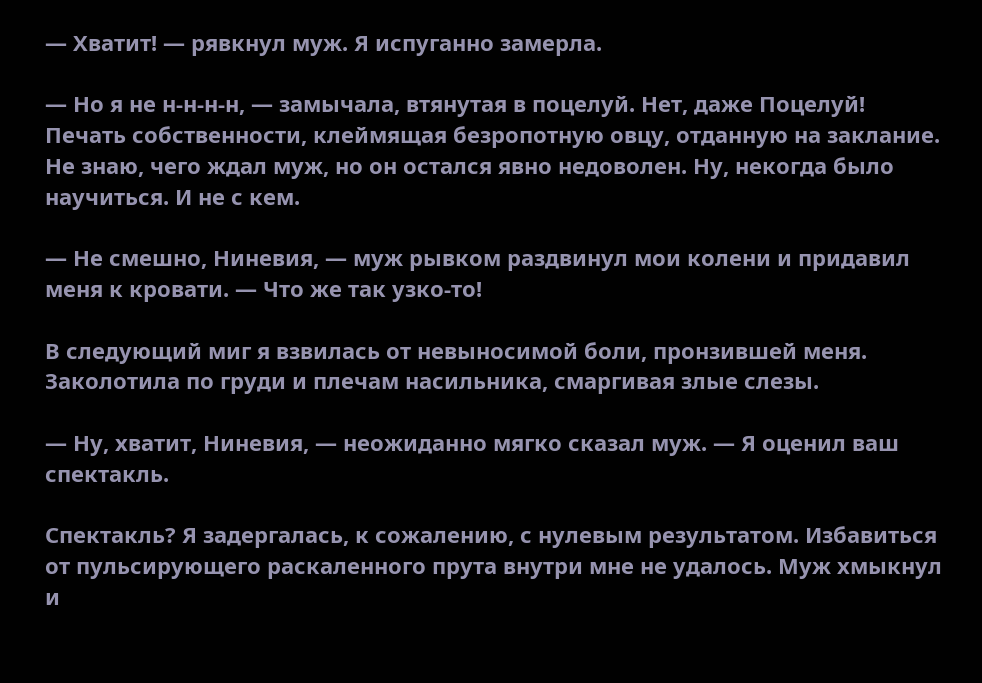— Хватит! — рявкнул муж. Я испуганно замерла.

— Но я не н-н-н-н, — замычала, втянутая в поцелуй. Нет, даже Поцелуй! Печать собственности, клеймящая безропотную овцу, отданную на заклание. Не знаю, чего ждал муж, но он остался явно недоволен. Ну, некогда было научиться. И не с кем.

— Не смешно, Ниневия, — муж рывком раздвинул мои колени и придавил меня к кровати. — Что же так узко-то!

В следующий миг я взвилась от невыносимой боли, пронзившей меня. Заколотила по груди и плечам насильника, смаргивая злые слезы.

— Ну, хватит, Ниневия, — неожиданно мягко сказал муж. — Я оценил ваш спектакль.

Спектакль? Я задергалась, к сожалению, с нулевым результатом. Избавиться от пульсирующего раскаленного прута внутри мне не удалось. Муж хмыкнул и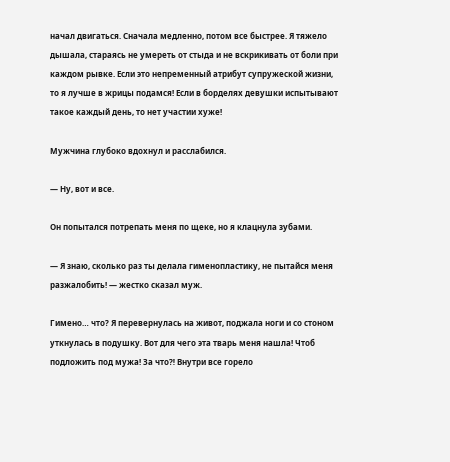начал двигаться. Сначала медленно, потом все быстрее. Я тяжело дышала, стараясь не умереть от стыда и не вскрикивать от боли при каждом рывке. Если это непременный атрибут супружеской жизни, то я лучше в жрицы подамся! Если в борделях девушки испытывают такое каждый день, то нет участии хуже!

Мужчина глубоко вдохнул и расслабился.

— Ну, вот и все.

Он попытался потрепать меня по щеке, но я клацнула зубами.

— Я знаю, сколько раз ты делала гименопластику, не пытайся меня разжалобить! — жестко сказал муж.

Гимено… что? Я перевернулась на живот, поджала ноги и со стоном уткнулась в подушку. Вот для чего эта тварь меня нашла! Чтоб подложить под мужа! За что⁈ Внутри все горело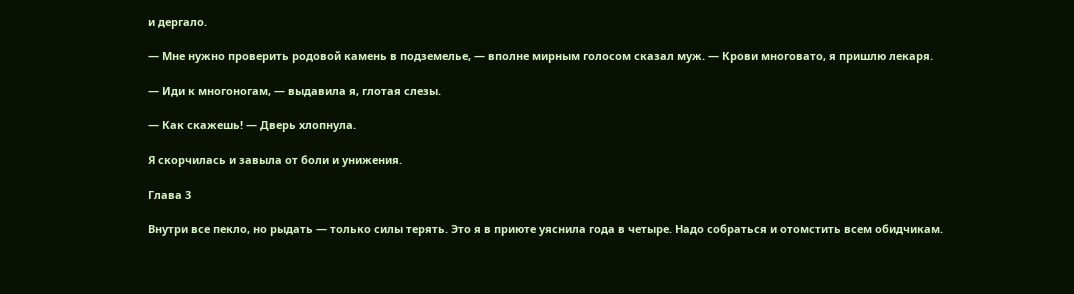и дергало.

— Мне нужно проверить родовой камень в подземелье, — вполне мирным голосом сказал муж. — Крови многовато, я пришлю лекаря.

— Иди к многоногам, — выдавила я, глотая слезы.

— Как скажешь! — Дверь хлопнула.

Я скорчилась и завыла от боли и унижения.

Глава 3

Внутри все пекло, но рыдать — только силы терять. Это я в приюте уяснила года в четыре. Надо собраться и отомстить всем обидчикам.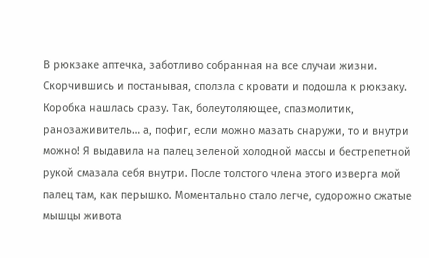В рюкзаке аптечка, заботливо собранная на все случаи жизни. Скорчившись и постанывая, сползла с кровати и подошла к рюкзаку. Коробка нашлась сразу. Так, болеутоляющее, спазмолитик, ранозаживитель… а, пофиг, если можно мазать снаружи, то и внутри можно! Я выдавила на палец зеленой холодной массы и бестрепетной рукой смазала себя внутри. После толстого члена этого изверга мой палец там, как перышко. Моментально стало легче, судорожно сжатые мышцы живота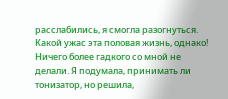расслабились, я смогла разогнуться. Какой ужас эта половая жизнь, однако! Ничего более гадкого со мной не делали. Я подумала, принимать ли тонизатор, но решила,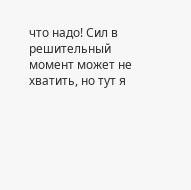что надо! Сил в решительный момент может не хватить, но тут я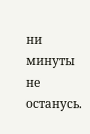ни минуты не останусь.